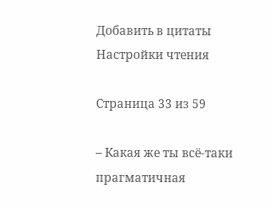Добавить в цитаты Настройки чтения

Страница 33 из 59

– Какая же ты всё-таки прагматичная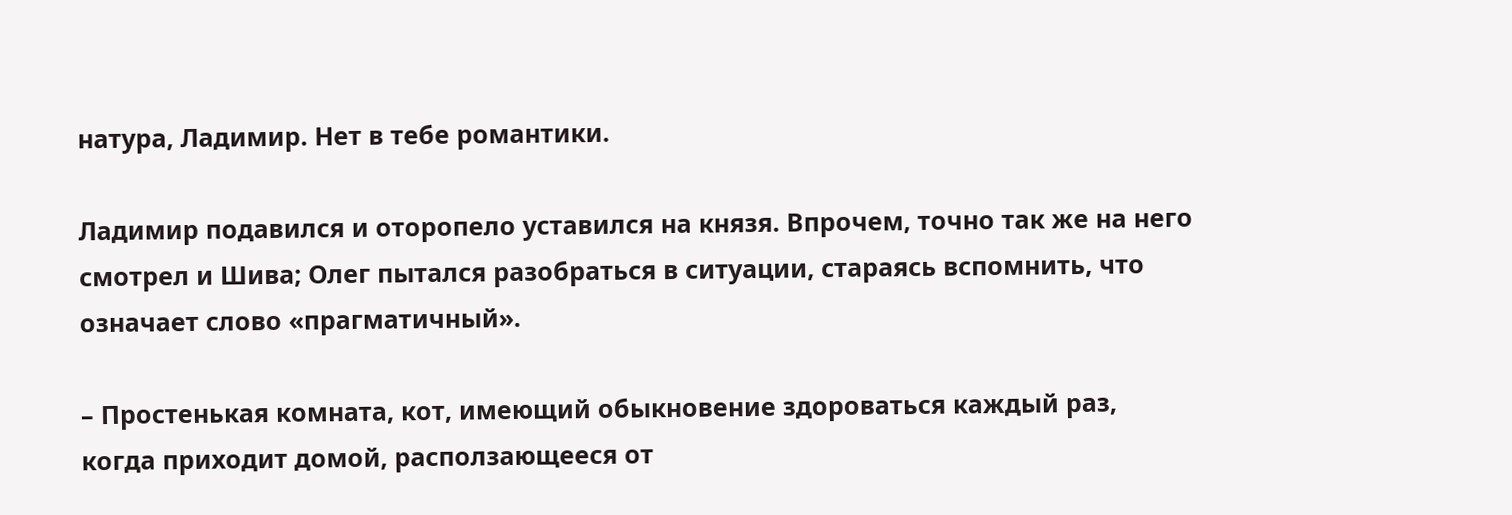натура, Ладимир. Нет в тебе романтики.

Ладимир подавился и оторопело уставился на князя. Впрочем, точно так же на него смотрел и Шива; Олег пытался разобраться в ситуации, стараясь вспомнить, что означает слово «прагматичный».

– Простенькая комната, кот, имеющий обыкновение здороваться каждый раз, когда приходит домой, расползающееся от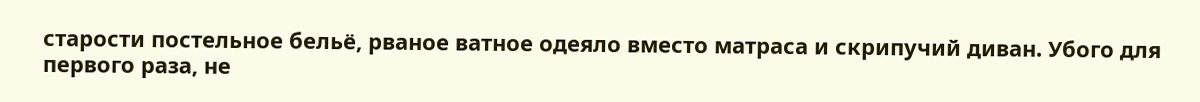старости постельное бельё, рваное ватное одеяло вместо матраса и скрипучий диван. Убого для первого раза, не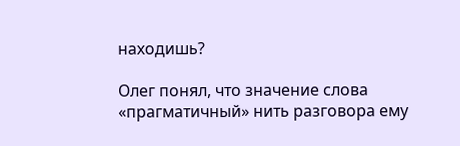находишь?

Олег понял, что значение слова «прагматичный» нить разговора ему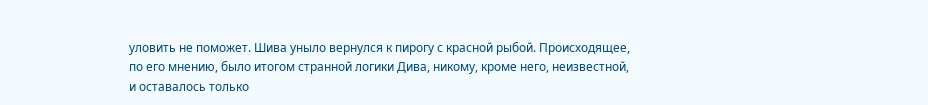уловить не поможет. Шива уныло вернулся к пирогу с красной рыбой. Происходящее, по его мнению, было итогом странной логики Дива, никому, кроме него, неизвестной, и оставалось только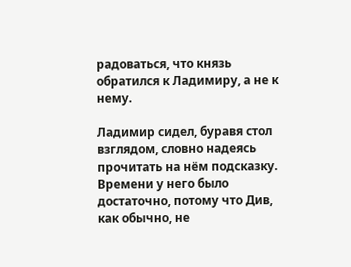радоваться, что князь обратился к Ладимиру, а не к нему.

Ладимир сидел, буравя стол взглядом, словно надеясь прочитать на нём подсказку. Времени у него было достаточно, потому что Див, как обычно, не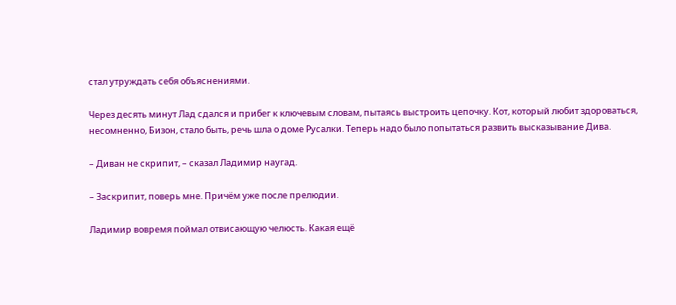стал утруждать себя объяснениями.

Через десять минут Лад сдался и прибег к ключевым словам, пытаясь выстроить цепочку. Кот, который любит здороваться, несомненно, Бизон, стало быть, речь шла о доме Русалки. Теперь надо было попытаться развить высказывание Дива.

– Диван не скрипит, – сказал Ладимир наугад.

– Заскрипит, поверь мне. Причём уже после прелюдии.

Ладимир вовремя поймал отвисающую челюсть. Какая ещё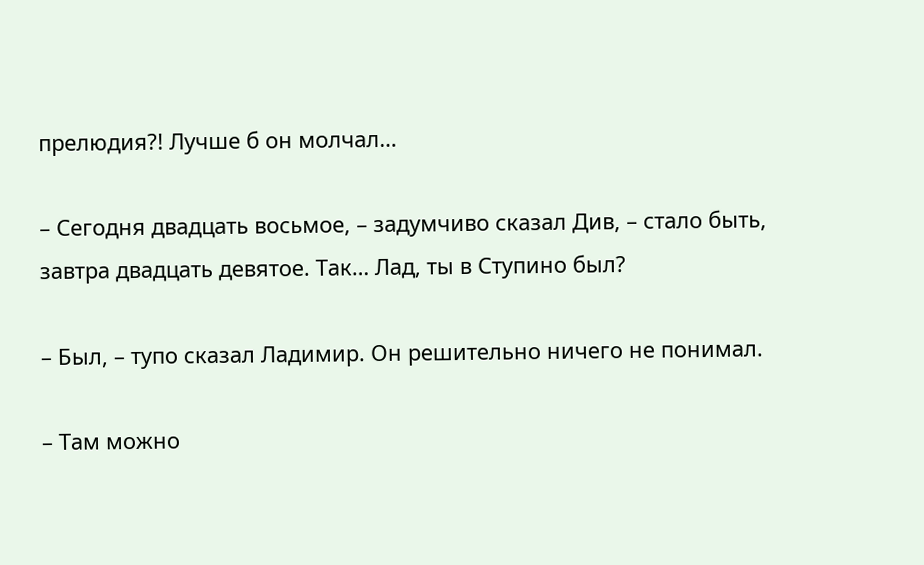прелюдия?! Лучше б он молчал…

– Сегодня двадцать восьмое, – задумчиво сказал Див, – стало быть, завтра двадцать девятое. Так… Лад, ты в Ступино был?

– Был, – тупо сказал Ладимир. Он решительно ничего не понимал.

– Там можно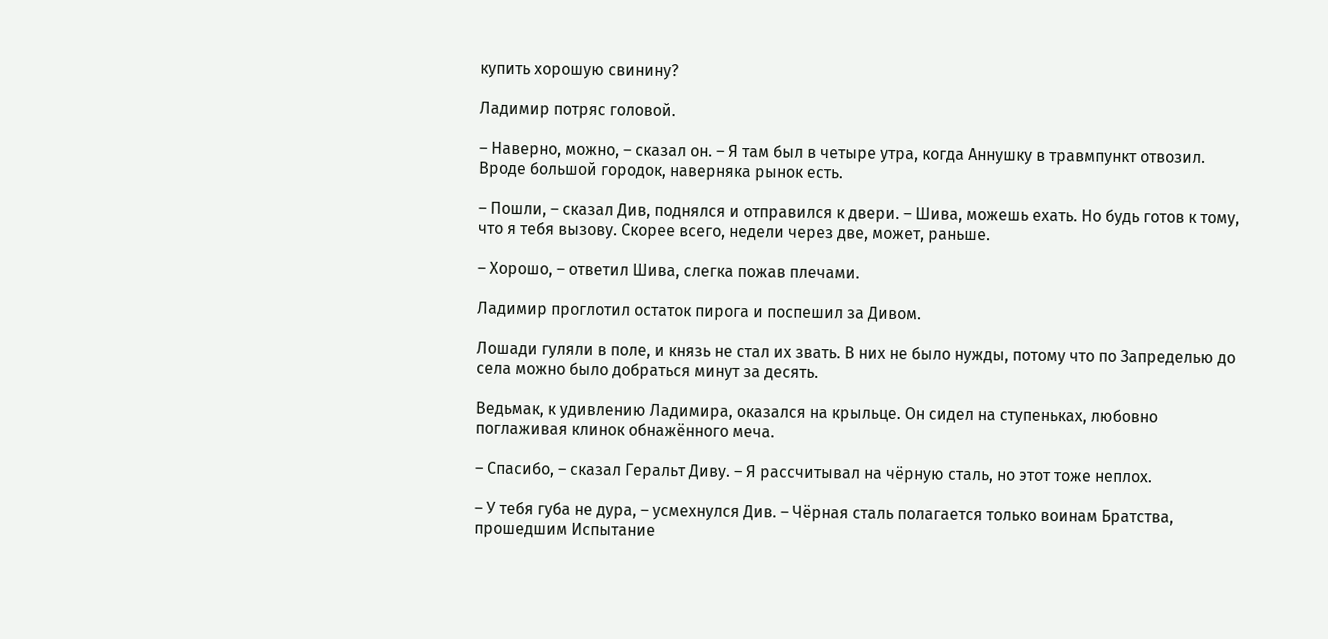купить хорошую свинину?

Ладимир потряс головой.

– Наверно, можно, – сказал он. – Я там был в четыре утра, когда Аннушку в травмпункт отвозил. Вроде большой городок, наверняка рынок есть.

– Пошли, – сказал Див, поднялся и отправился к двери. – Шива, можешь ехать. Но будь готов к тому, что я тебя вызову. Скорее всего, недели через две, может, раньше.

– Хорошо, – ответил Шива, слегка пожав плечами.

Ладимир проглотил остаток пирога и поспешил за Дивом.

Лошади гуляли в поле, и князь не стал их звать. В них не было нужды, потому что по Запределью до села можно было добраться минут за десять.

Ведьмак, к удивлению Ладимира, оказался на крыльце. Он сидел на ступеньках, любовно поглаживая клинок обнажённого меча.

– Спасибо, – сказал Геральт Диву. – Я рассчитывал на чёрную сталь, но этот тоже неплох.

– У тебя губа не дура, – усмехнулся Див. – Чёрная сталь полагается только воинам Братства, прошедшим Испытание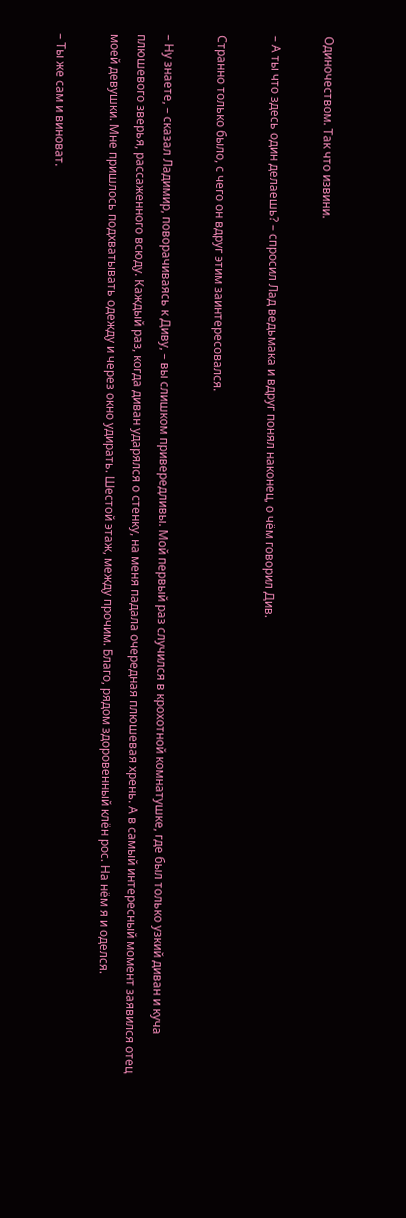Одиночеством. Так что извини.

– А ты что здесь один делаешь? – спросил Лад ведьмака и вдруг понял наконец, о чём говорил Див.

Странно только было, с чего он вдруг этим заинтересовался.

– Ну знаете, – сказал Ладимир, поворачиваясь к Диву, – вы слишком привередливы. Мой первый раз случился в крохотной комнатушке, где был только узкий диван и куча плюшевого зверья, рассаженного всюду. Каждый раз, когда диван ударялся о стенку, на меня падала очередная плюшевая хрень. А в самый интересный момент заявился отец моей девушки. Мне пришлось подхватывать одежду и через окно удирать. Шестой этаж, между прочим. Благо, рядом здоровенный клён рос. На нём я и оделся.

– Ты же сам и виноват.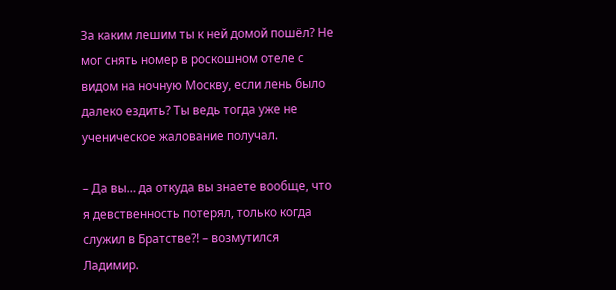За каким лешим ты к ней домой пошёл? Не мог снять номер в роскошном отеле с видом на ночную Москву, если лень было далеко ездить? Ты ведь тогда уже не ученическое жалование получал.

– Да вы… да откуда вы знаете вообще, что я девственность потерял, только когда служил в Братстве?! – возмутился Ладимир.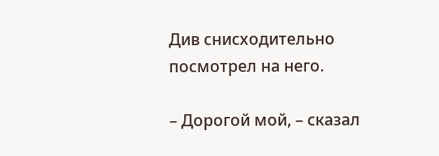Див снисходительно посмотрел на него.

– Дорогой мой, – сказал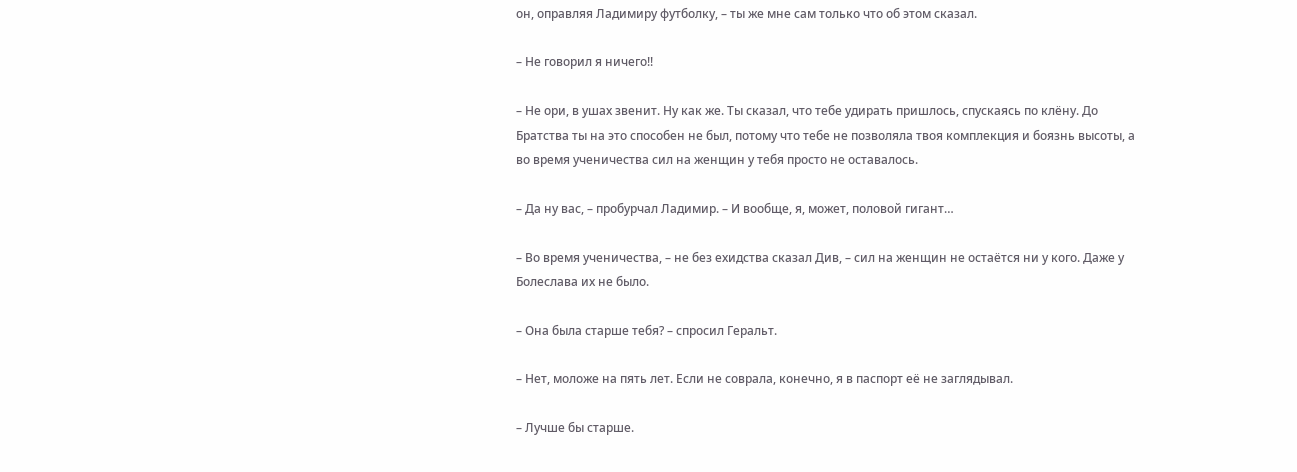он, оправляя Ладимиру футболку, – ты же мне сам только что об этом сказал.

– Не говорил я ничего!!

– Не ори, в ушах звенит. Ну как же. Ты сказал, что тебе удирать пришлось, спускаясь по клёну. До Братства ты на это способен не был, потому что тебе не позволяла твоя комплекция и боязнь высоты, а во время ученичества сил на женщин у тебя просто не оставалось.

– Да ну вас, – пробурчал Ладимир. – И вообще, я, может, половой гигант…

– Во время ученичества, – не без ехидства сказал Див, – сил на женщин не остаётся ни у кого. Даже у Болеслава их не было.

– Она была старше тебя? – спросил Геральт.

– Нет, моложе на пять лет. Если не соврала, конечно, я в паспорт её не заглядывал.

– Лучше бы старше.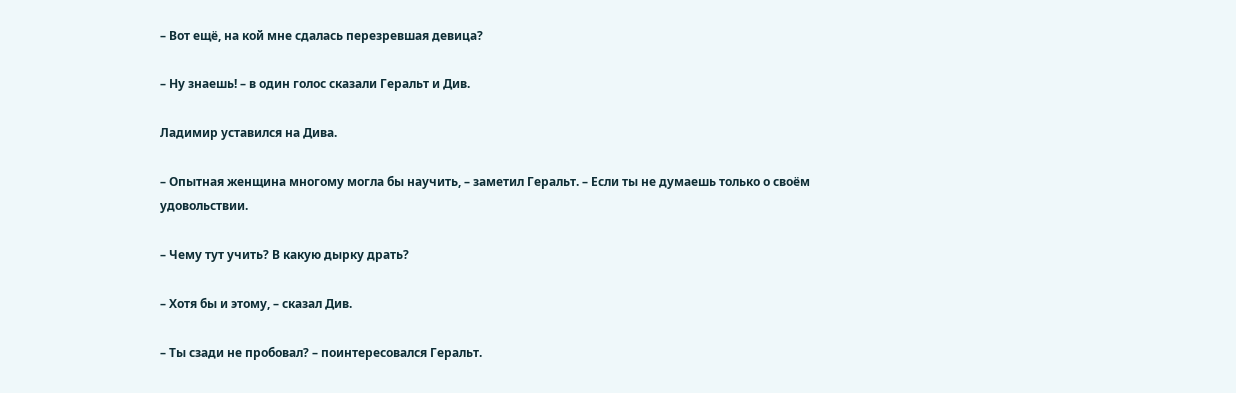– Вот ещё, на кой мне сдалась перезревшая девица?

– Ну знаешь! – в один голос сказали Геральт и Див.

Ладимир уставился на Дива.

– Опытная женщина многому могла бы научить, – заметил Геральт. – Если ты не думаешь только о своём удовольствии.

– Чему тут учить? В какую дырку драть?

– Хотя бы и этому, – сказал Див.

– Ты сзади не пробовал? – поинтересовался Геральт.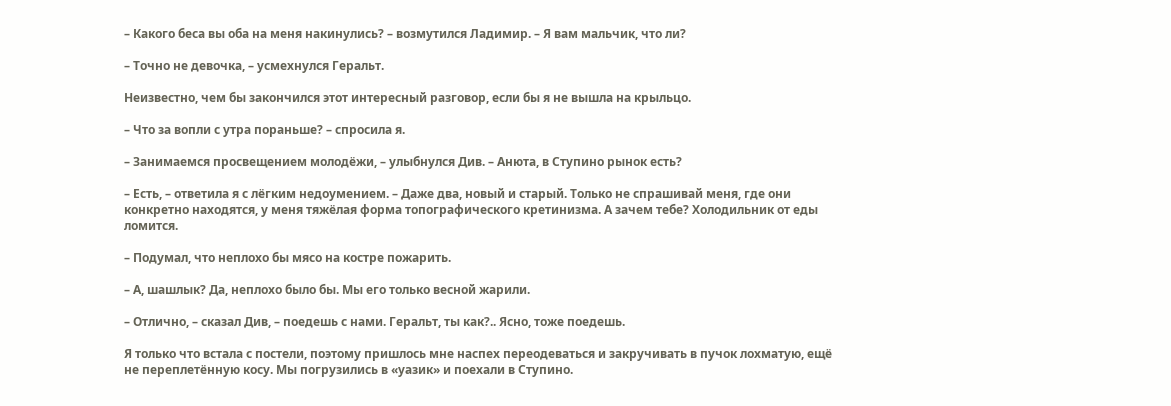– Какого беса вы оба на меня накинулись? – возмутился Ладимир. – Я вам мальчик, что ли?

– Точно не девочка, – усмехнулся Геральт.

Неизвестно, чем бы закончился этот интересный разговор, если бы я не вышла на крыльцо.

– Что за вопли с утра пораньше? – спросила я.

– Занимаемся просвещением молодёжи, – улыбнулся Див. – Анюта, в Ступино рынок есть?

– Есть, – ответила я с лёгким недоумением. – Даже два, новый и старый. Только не спрашивай меня, где они конкретно находятся, у меня тяжёлая форма топографического кретинизма. А зачем тебе? Холодильник от еды ломится.

– Подумал, что неплохо бы мясо на костре пожарить.

– А, шашлык? Да, неплохо было бы. Мы его только весной жарили.

– Отлично, – сказал Див, – поедешь с нами. Геральт, ты как?.. Ясно, тоже поедешь.

Я только что встала с постели, поэтому пришлось мне наспех переодеваться и закручивать в пучок лохматую, ещё не переплетённую косу. Мы погрузились в «уазик» и поехали в Ступино.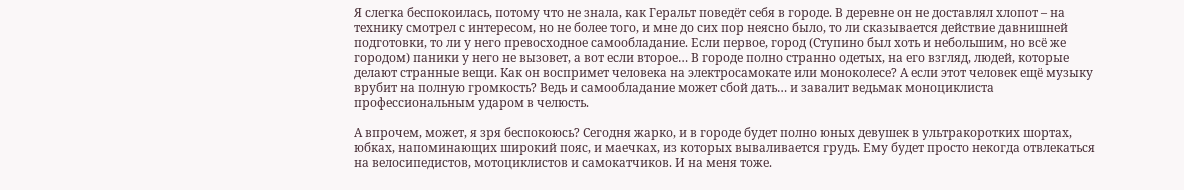Я слегка беспокоилась, потому что не знала, как Геральт поведёт себя в городе. В деревне он не доставлял хлопот – на технику смотрел с интересом, но не более того, и мне до сих пор неясно было, то ли сказывается действие давнишней подготовки, то ли у него превосходное самообладание. Если первое, город (Ступино был хоть и небольшим, но всё же городом) паники у него не вызовет, а вот если второе… В городе полно странно одетых, на его взгляд, людей, которые делают странные вещи. Как он воспримет человека на электросамокате или моноколесе? А если этот человек ещё музыку врубит на полную громкость? Ведь и самообладание может сбой дать… и завалит ведьмак моноциклиста профессиональным ударом в челюсть.

А впрочем, может, я зря беспокоюсь? Сегодня жарко, и в городе будет полно юных девушек в ультракоротких шортах, юбках, напоминающих широкий пояс, и маечках, из которых вываливается грудь. Ему будет просто некогда отвлекаться на велосипедистов, мотоциклистов и самокатчиков. И на меня тоже.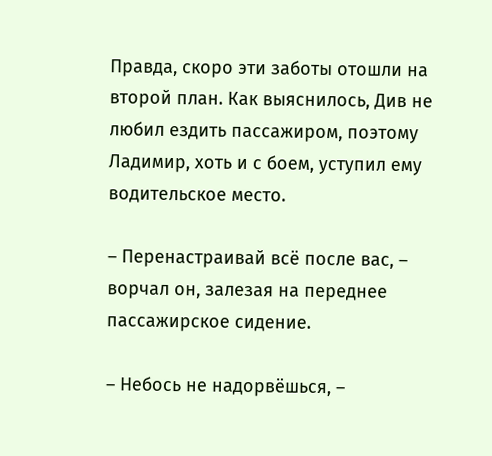Правда, скоро эти заботы отошли на второй план. Как выяснилось, Див не любил ездить пассажиром, поэтому Ладимир, хоть и с боем, уступил ему водительское место.

– Перенастраивай всё после вас, – ворчал он, залезая на переднее пассажирское сидение.

– Небось не надорвёшься, –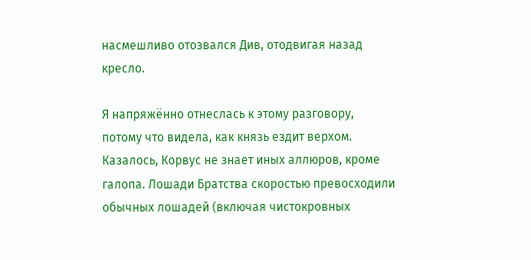насмешливо отозвался Див, отодвигая назад кресло.

Я напряжённо отнеслась к этому разговору, потому что видела, как князь ездит верхом. Казалось, Корвус не знает иных аллюров, кроме галопа. Лошади Братства скоростью превосходили обычных лошадей (включая чистокровных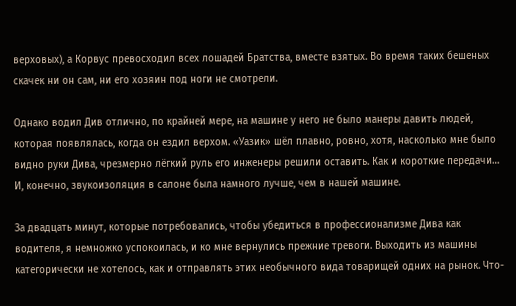верховых), а Корвус превосходил всех лошадей Братства, вместе взятых. Во время таких бешеных скачек ни он сам, ни его хозяин под ноги не смотрели.

Однако водил Див отлично, по крайней мере, на машине у него не было манеры давить людей, которая появлялась, когда он ездил верхом. «Уазик» шёл плавно, ровно, хотя, насколько мне было видно руки Дива, чрезмерно лёгкий руль его инженеры решили оставить. Как и короткие передачи… И, конечно, звукоизоляция в салоне была намного лучше, чем в нашей машине.

За двадцать минут, которые потребовались, чтобы убедиться в профессионализме Дива как водителя, я немножко успокоилась, и ко мне вернулись прежние тревоги. Выходить из машины категорически не хотелось, как и отправлять этих необычного вида товарищей одних на рынок. Что-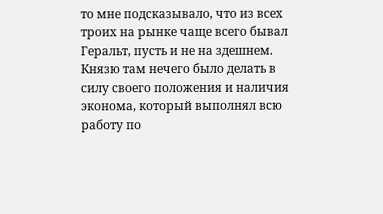то мне подсказывало, что из всех троих на рынке чаще всего бывал Геральт, пусть и не на здешнем. Князю там нечего было делать в силу своего положения и наличия эконома, который выполнял всю работу по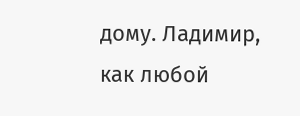дому. Ладимир, как любой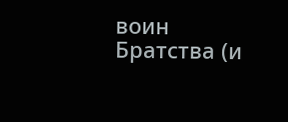воин Братства (и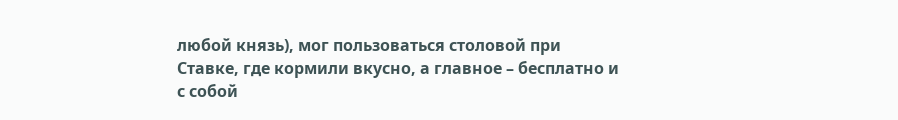любой князь), мог пользоваться столовой при Ставке, где кормили вкусно, а главное – бесплатно и с собой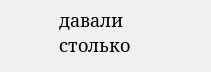давали столько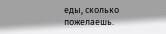еды, сколько пожелаешь.